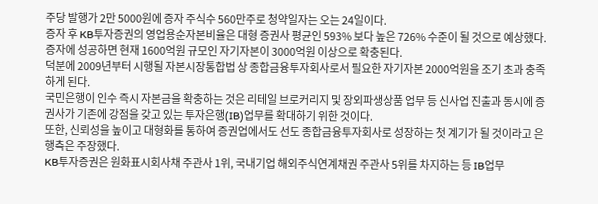주당 발행가 2만 5000원에 증자 주식수 560만주로 청약일자는 오는 24일이다.
증자 후 KB투자증권의 영업용순자본비율은 대형 증권사 평균인 593% 보다 높은 726% 수준이 될 것으로 예상했다.
증자에 성공하면 현재 1600억원 규모인 자기자본이 3000억원 이상으로 확충된다.
덕분에 2009년부터 시행될 자본시장통합법 상 종합금융투자회사로서 필요한 자기자본 2000억원을 조기 초과 충족하게 된다.
국민은행이 인수 즉시 자본금을 확충하는 것은 리테일 브로커리지 및 장외파생상품 업무 등 신사업 진출과 동시에 증권사가 기존에 강점을 갖고 있는 투자은행(IB)업무를 확대하기 위한 것이다.
또한, 신뢰성을 높이고 대형화를 통하여 증권업에서도 선도 종합금융투자회사로 성장하는 첫 계기가 될 것이라고 은행측은 주장했다.
KB투자증권은 원화표시회사채 주관사 1위, 국내기업 해외주식연계채권 주관사 5위를 차지하는 등 IB업무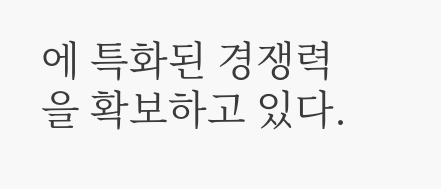에 특화된 경쟁력을 확보하고 있다.